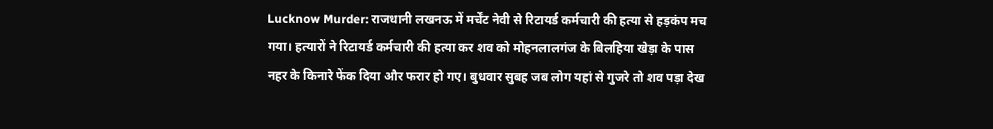Lucknow Murder: राजधानी लखनऊ में मर्चेंट नेवी से रिटायर्ड कर्मचारी की हत्या से हड़कंप मच गया। हत्यारों ने रिटायर्ड कर्मचारी की हत्या कर शव को मोहनलालगंज के बिलहिया खेड़ा के पास नहर के किनारे फेंक दिया और फरार हो गए। बुधवार सुबह जब लोग यहां से गुजरे तो शव पड़ा देख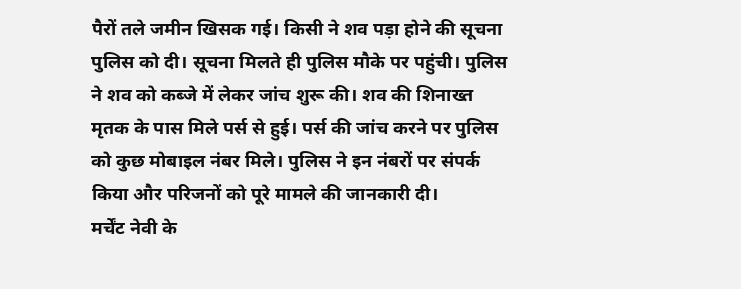पैरों तले जमीन खिसक गई। किसी ने शव पड़ा होने की सूचना पुलिस को दी। सूचना मिलते ही पुलिस मौके पर पहुंची। पुलिस ने शव को कब्जे में लेकर जांच शुरू की। शव की शिनाख्त मृतक के पास मिले पर्स से हुई। पर्स की जांच करने पर पुलिस को कुछ मोबाइल नंबर मिले। पुलिस ने इन नंबरों पर संपर्क किया और परिजनों को पूरे मामले की जानकारी दी।
मर्चेंट नेवी के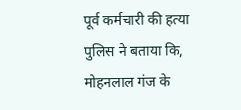पूर्व कर्मचारी की हत्या
पुलिस ने बताया कि, मोहनलाल गंज के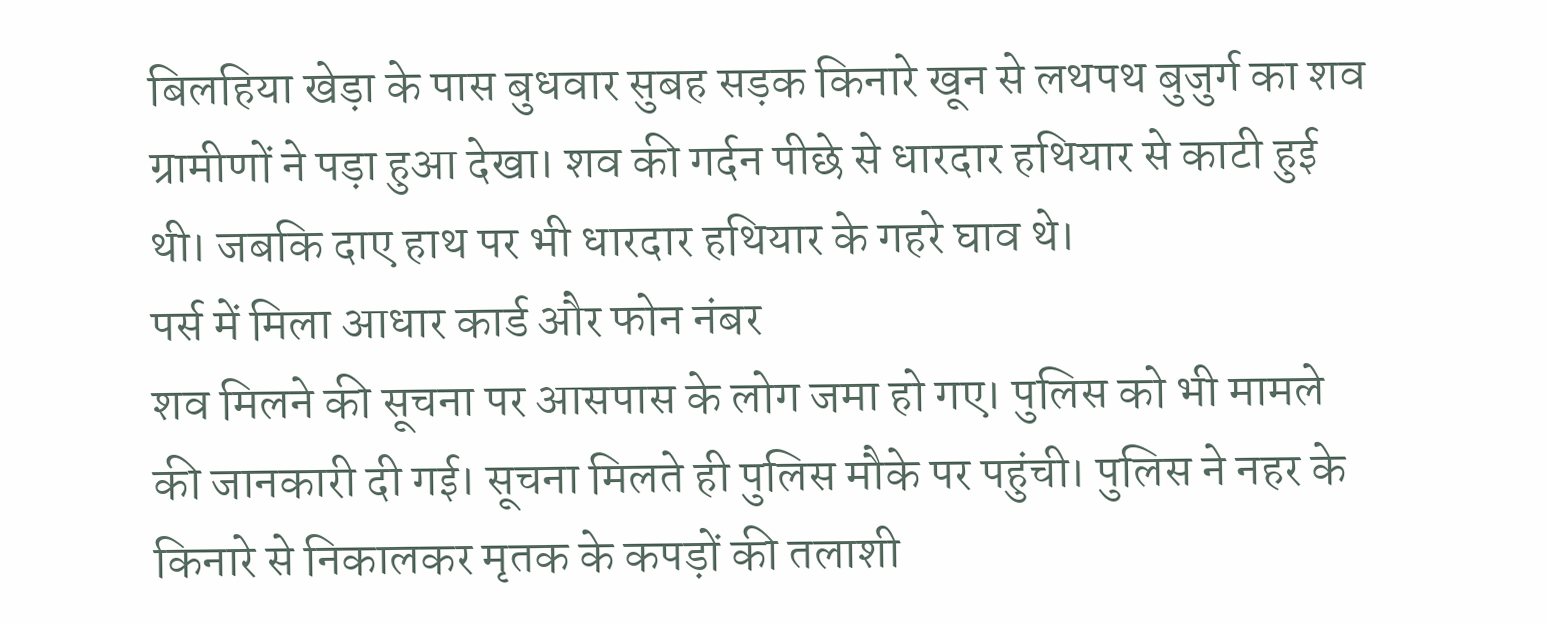बिलहिया खेड़ा के पास बुधवार सुबह सड़क किनारे खून से लथपथ बुजुर्ग का शव ग्रामीणों ने पड़ा हुआ देखा। शव की गर्दन पीछे से धारदार हथियार से काटी हुई थी। जबकि दाए हाथ पर भी धारदार हथियार के गहरे घाव थे।
पर्स में मिला आधार कार्ड और फोन नंबर
शव मिलने की सूचना पर आसपास के लोग जमा हो गए। पुलिस को भी मामले की जानकारी दी गई। सूचना मिलते ही पुलिस मौके पर पहुंची। पुलिस ने नहर के किनारे से निकालकर मृतक के कपड़ों की तलाशी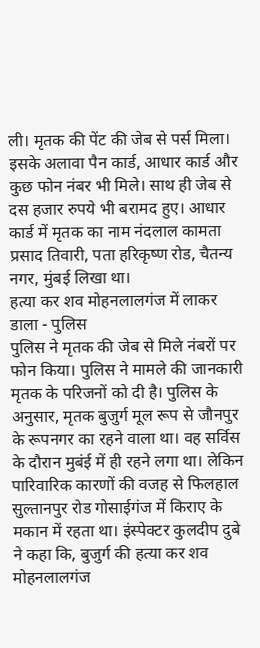ली। मृतक की पेंट की जेब से पर्स मिला। इसके अलावा पैन कार्ड, आधार कार्ड और कुछ फोन नंबर भी मिले। साथ ही जेब से दस हजार रुपये भी बरामद हुए। आधार कार्ड में मृतक का नाम नंदलाल कामता प्रसाद तिवारी, पता हरिकृष्ण रोड, चैतन्य नगर, मुंबई लिखा था।
हत्या कर शव मोहनलालगंज में लाकर डाला - पुलिस
पुलिस ने मृतक की जेब से मिले नंबरों पर फोन किया। पुलिस ने मामले की जानकारी मृतक के परिजनों को दी है। पुलिस के अनुसार, मृतक बुजुर्ग मूल रूप से जौनपुर के रूपनगर का रहने वाला था। वह सर्विस के दौरान मुबंई में ही रहने लगा था। लेकिन पारिवारिक कारणों की वजह से फिलहाल सुल्तानपुर रोड गोसाईगंज में किराए के मकान में रहता था। इंस्पेक्टर कुलदीप दुबे ने कहा कि, बुजुर्ग की हत्या कर शव मोहनलालगंज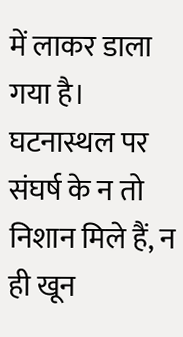में लाकर डाला गया है। घटनास्थल पर संघर्ष के न तो निशान मिले हैं, न ही खून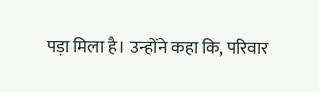पड़ा मिला है। उन्होंने कहा कि, परिवार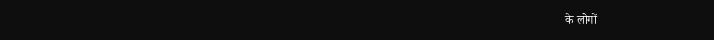के लोगों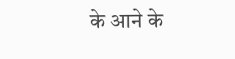के आने के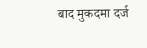बाद मुकदमा दर्ज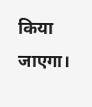किया जाएगा।